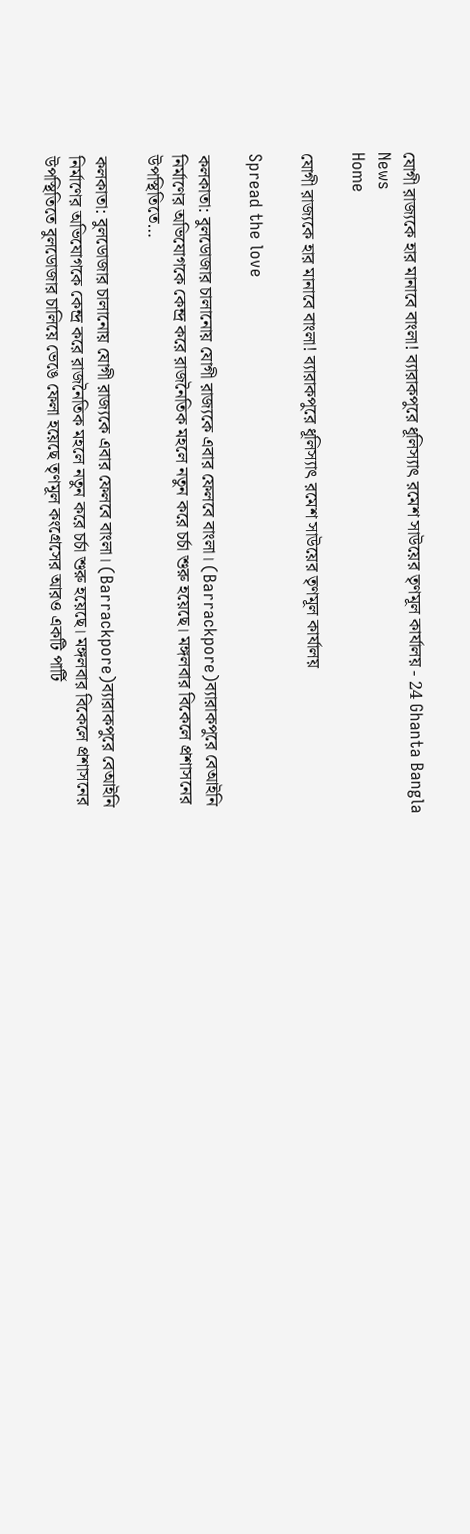যোগী রাজ্যকে হার মানাবে বাংলা! ব্যারাকপুরে ধূলিস্যাৎ রমেশ সাউয়ের তৃণমূল কার্যালয় - 24 Ghanta Bangla News
Home

যোগী রাজ্যকে হার মানাবে বাংলা! ব্যারাকপুরে ধূলিস্যাৎ রমেশ সাউয়ের তৃণমূল কার্যালয়

Spread the love

কলকাতা: বুলডোজার চালানোয় যোগী রাজ্যকে এবার ফেলবে বাংলা। (Barrackpore)ব্যারাকপুরে বেআইনি নির্মাণের অভিযোগকে কেন্দ্র করে রাজনৈতিক মহলে নতুন করে চর্চা শুরু হয়েছে। মঙ্গলবার বিকেলে প্রশাসনের উপস্থিতিতে…

কলকাতা: বুলডোজার চালানোয় যোগী রাজ্যকে এবার ফেলবে বাংলা। (Barrackpore)ব্যারাকপুরে বেআইনি নির্মাণের অভিযোগকে কেন্দ্র করে রাজনৈতিক মহলে নতুন করে চর্চা শুরু হয়েছে। মঙ্গলবার বিকেলে প্রশাসনের উপস্থিতিতে বুলডোজার চালিয়ে ভেঙে ফেলা হয়েছে তৃণমূল কংগ্রেসের আরও একটি পার্টি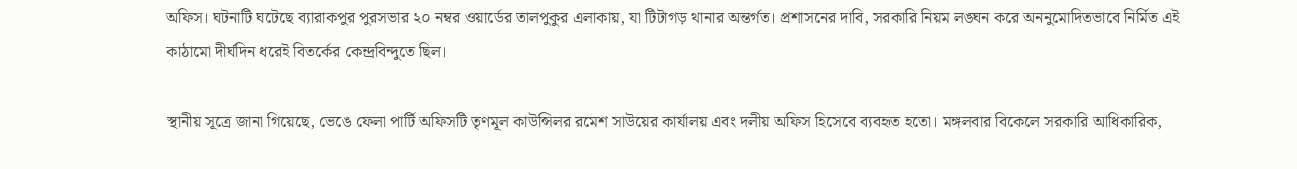অফিস। ঘটনাটি ঘটেছে ব্যারাকপুর পুরসভার ২০ নম্বর ওয়ার্ডের তালপুকুর এলাকায়, যা টিটাগড় থানার অন্তর্গত। প্রশাসনের দাবি, সরকারি নিয়ম লঙ্ঘন করে অননুমোদিতভাবে নির্মিত এই কাঠামো দীর্ঘদিন ধরেই বিতর্কের কেন্দ্রবিন্দুতে ছিল।

স্থানীয় সূত্রে জানা গিয়েছে, ভেঙে ফেলা পার্টি অফিসটি তৃণমূল কাউন্সিলর রমেশ সাউয়ের কার্যালয় এবং দলীয় অফিস হিসেবে ব্যবহৃত হতো। মঙ্গলবার বিকেলে সরকারি আধিকারিক,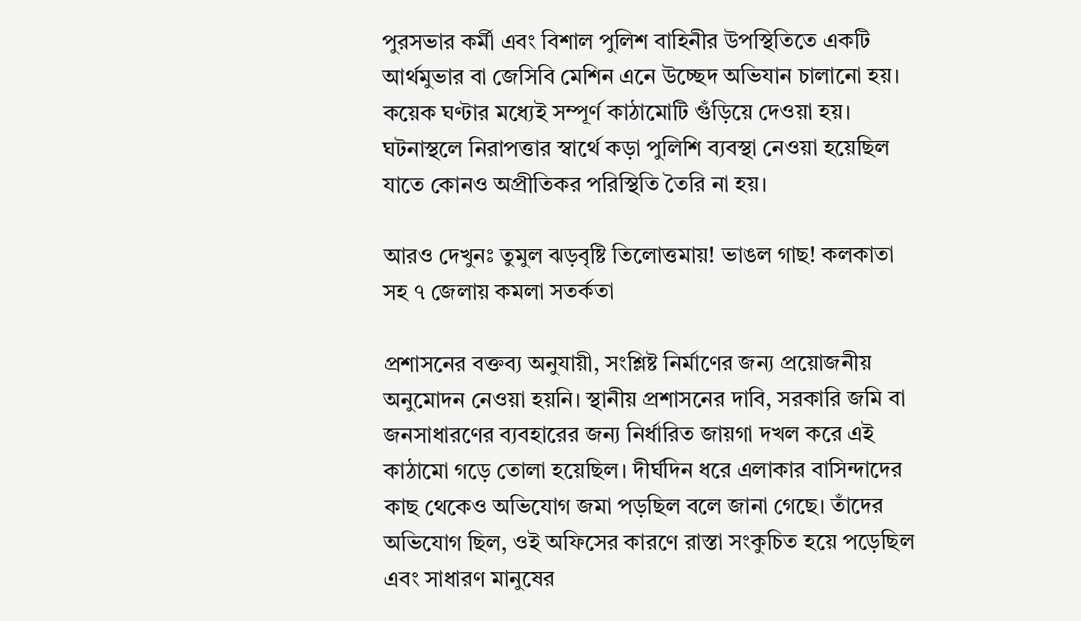পুরসভার কর্মী এবং বিশাল পুলিশ বাহিনীর উপস্থিতিতে একটি আর্থমুভার বা জেসিবি মেশিন এনে উচ্ছেদ অভিযান চালানো হয়। কয়েক ঘণ্টার মধ্যেই সম্পূর্ণ কাঠামোটি গুঁড়িয়ে দেওয়া হয়। ঘটনাস্থলে নিরাপত্তার স্বার্থে কড়া পুলিশি ব্যবস্থা নেওয়া হয়েছিল যাতে কোনও অপ্রীতিকর পরিস্থিতি তৈরি না হয়।

আরও দেখুনঃ তুমুল ঝড়বৃষ্টি তিলোত্তমায়! ভাঙল গাছ! কলকাতা সহ ৭ জেলায় কমলা সতর্কতা

প্রশাসনের বক্তব্য অনুযায়ী, সংশ্লিষ্ট নির্মাণের জন্য প্রয়োজনীয় অনুমোদন নেওয়া হয়নি। স্থানীয় প্রশাসনের দাবি, সরকারি জমি বা জনসাধারণের ব্যবহারের জন্য নির্ধারিত জায়গা দখল করে এই কাঠামো গড়ে তোলা হয়েছিল। দীর্ঘদিন ধরে এলাকার বাসিন্দাদের কাছ থেকেও অভিযোগ জমা পড়ছিল বলে জানা গেছে। তাঁদের অভিযোগ ছিল, ওই অফিসের কারণে রাস্তা সংকুচিত হয়ে পড়েছিল এবং সাধারণ মানুষের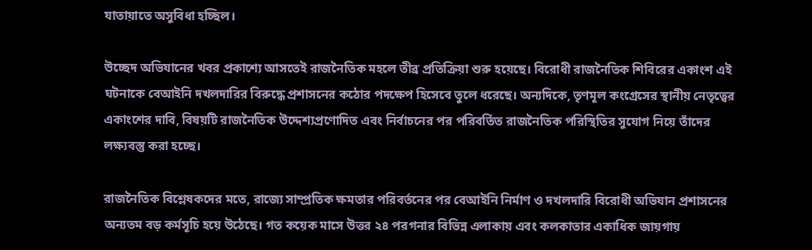যাতায়াতে অসুবিধা হচ্ছিল।

উচ্ছেদ অভিযানের খবর প্রকাশ্যে আসতেই রাজনৈতিক মহলে তীব্র প্রতিক্রিয়া শুরু হয়েছে। বিরোধী রাজনৈতিক শিবিরের একাংশ এই ঘটনাকে বেআইনি দখলদারির বিরুদ্ধে প্রশাসনের কঠোর পদক্ষেপ হিসেবে তুলে ধরেছে। অন্যদিকে, তৃণমূল কংগ্রেসের স্থানীয় নেতৃত্বের একাংশের দাবি, বিষয়টি রাজনৈতিক উদ্দেশ্যপ্রণোদিত এবং নির্বাচনের পর পরিবর্তিত রাজনৈতিক পরিস্থিতির সুযোগ নিয়ে তাঁদের লক্ষ্যবস্তু করা হচ্ছে।

রাজনৈতিক বিশ্লেষকদের মতে, রাজ্যে সাম্প্রতিক ক্ষমতার পরিবর্তনের পর বেআইনি নির্মাণ ও দখলদারি বিরোধী অভিযান প্রশাসনের অন্যতম বড় কর্মসূচি হয়ে উঠেছে। গত কয়েক মাসে উত্তর ২৪ পরগনার বিভিন্ন এলাকায় এবং কলকাতার একাধিক জায়গায়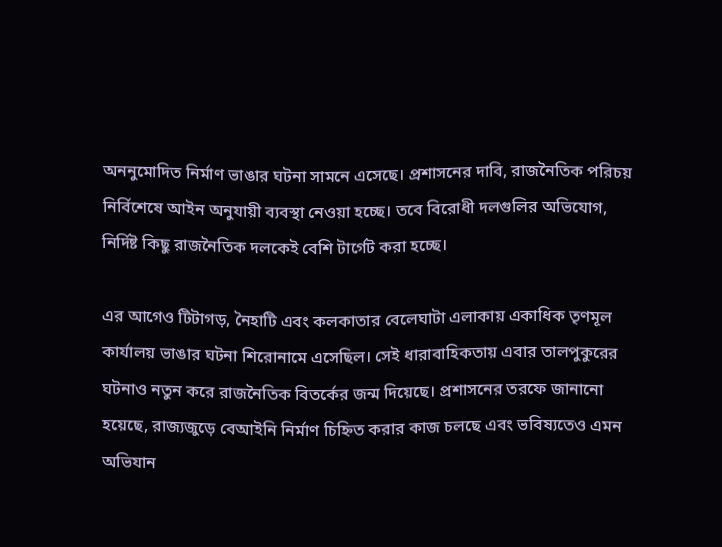অননুমোদিত নির্মাণ ভাঙার ঘটনা সামনে এসেছে। প্রশাসনের দাবি, রাজনৈতিক পরিচয় নির্বিশেষে আইন অনুযায়ী ব্যবস্থা নেওয়া হচ্ছে। তবে বিরোধী দলগুলির অভিযোগ, নির্দিষ্ট কিছু রাজনৈতিক দলকেই বেশি টার্গেট করা হচ্ছে।

এর আগেও টিটাগড়, নৈহাটি এবং কলকাতার বেলেঘাটা এলাকায় একাধিক তৃণমূল কার্যালয় ভাঙার ঘটনা শিরোনামে এসেছিল। সেই ধারাবাহিকতায় এবার তালপুকুরের ঘটনাও নতুন করে রাজনৈতিক বিতর্কের জন্ম দিয়েছে। প্রশাসনের তরফে জানানো হয়েছে, রাজ্যজুড়ে বেআইনি নির্মাণ চিহ্নিত করার কাজ চলছে এবং ভবিষ্যতেও এমন অভিযান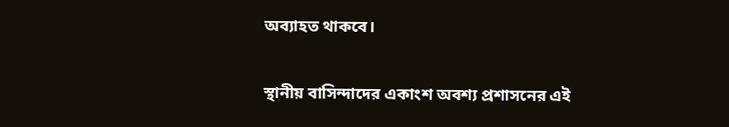অব্যাহত থাকবে।

স্থানীয় বাসিন্দাদের একাংশ অবশ্য প্রশাসনের এই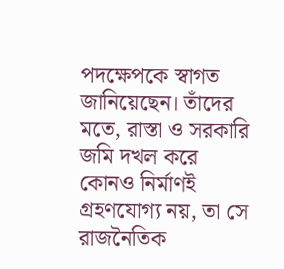পদক্ষেপকে স্বাগত জানিয়েছেন। তাঁদের মতে, রাস্তা ও সরকারি জমি দখল করে কোনও নির্মাণই গ্রহণযোগ্য নয়, তা সে রাজনৈতিক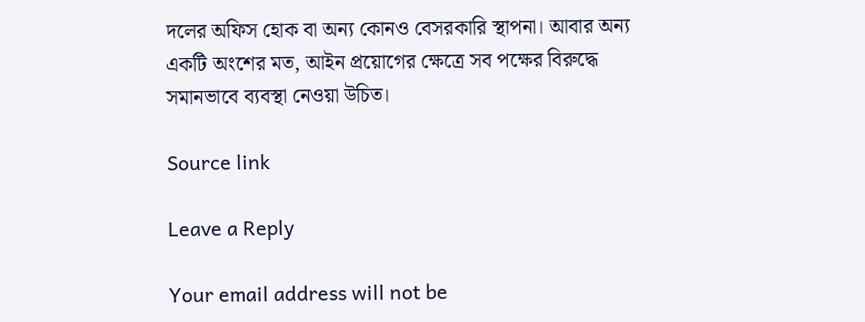দলের অফিস হোক বা অন্য কোনও বেসরকারি স্থাপনা। আবার অন্য একটি অংশের মত, আইন প্রয়োগের ক্ষেত্রে সব পক্ষের বিরুদ্ধে সমানভাবে ব্যবস্থা নেওয়া উচিত।

Source link

Leave a Reply

Your email address will not be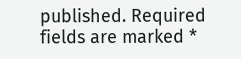published. Required fields are marked *